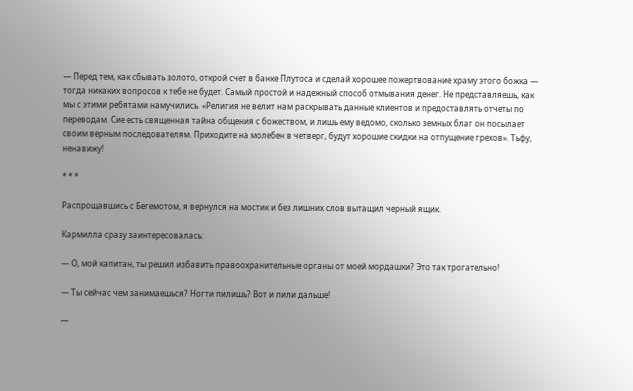— Перед тем, как сбывать золото, открой счет в банке Плутоса и сделай хорошее пожертвование храму этого божка — тогда никаких вопросов к тебе не будет. Самый простой и надежный способ отмывания денег. Не представляешь, как мы с этими ребятами намучились. «Религия не велит нам раскрывать данные клиентов и предоставлять отчеты по переводам. Сие есть священная тайна общения с божеством, и лишь ему ведомо, сколько земных благ он посылает своим верным последователям. Приходите на молебен в четверг, будут хорошие скидки на отпущение грехов». Тьфу, ненавижу!

* * *

Распрощавшись с Бегемотом, я вернулся на мостик и без лишних слов вытащил черный ящик.

Кармилла сразу заинтересовалась:

— О, мой капитан, ты решил избавить правоохранительные органы от моей мордашки? Это так трогательно!

— Ты сейчас чем занимаешься? Ногти пилишь? Вот и пили дальше!

—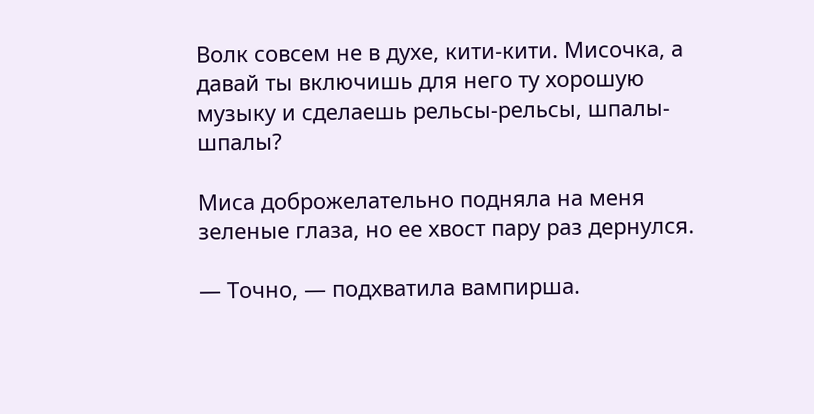Волк совсем не в духе, кити-кити. Мисочка, а давай ты включишь для него ту хорошую музыку и сделаешь рельсы-рельсы, шпалы-шпалы?

Миса доброжелательно подняла на меня зеленые глаза, но ее хвост пару раз дернулся.

— Точно, — подхватила вампирша.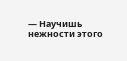— Научишь нежности этого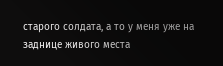старого солдата, а то у меня уже на заднице живого места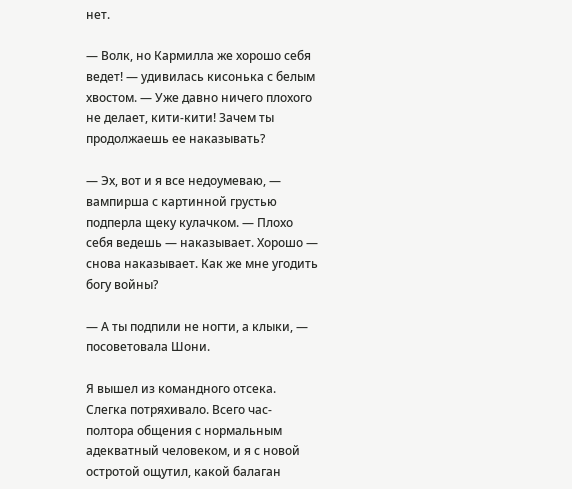нет.

— Волк, но Кармилла же хорошо себя ведет! — удивилась кисонька с белым хвостом. — Уже давно ничего плохого не делает, кити-кити! Зачем ты продолжаешь ее наказывать?

— Эх, вот и я все недоумеваю, — вампирша с картинной грустью подперла щеку кулачком. — Плохо себя ведешь — наказывает. Хорошо — снова наказывает. Как же мне угодить богу войны?

— А ты подпили не ногти, а клыки, — посоветовала Шони.

Я вышел из командного отсека. Слегка потряхивало. Всего час-полтора общения с нормальным адекватный человеком, и я с новой остротой ощутил, какой балаган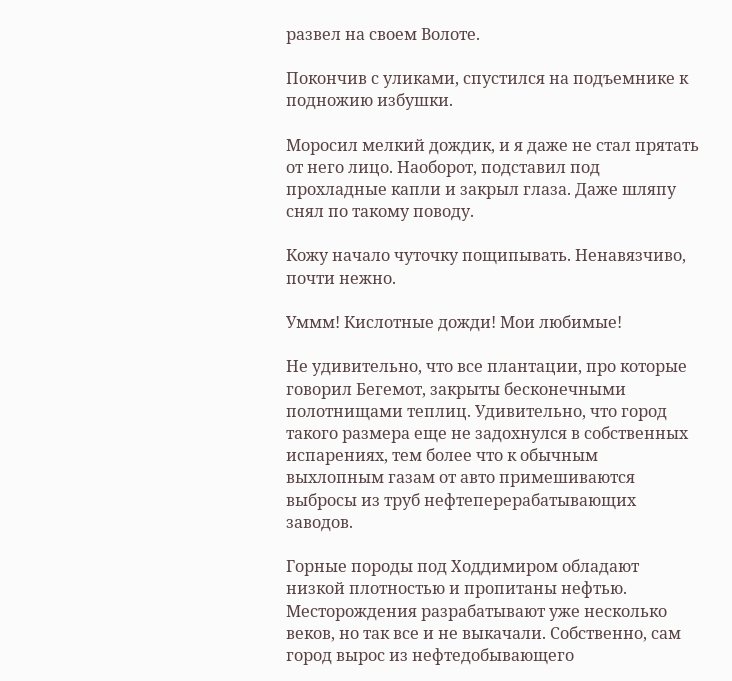развел на своем Волоте.

Покончив с уликами, спустился на подъемнике к подножию избушки.

Моросил мелкий дождик, и я даже не стал прятать от него лицо. Наоборот, подставил под прохладные капли и закрыл глаза. Даже шляпу снял по такому поводу.

Кожу начало чуточку пощипывать. Ненавязчиво, почти нежно.

Уммм! Кислотные дожди! Мои любимые!

Не удивительно, что все плантации, про которые говорил Бегемот, закрыты бесконечными полотнищами теплиц. Удивительно, что город такого размера еще не задохнулся в собственных испарениях, тем более что к обычным выхлопным газам от авто примешиваются выбросы из труб нефтеперерабатывающих заводов.

Горные породы под Ходдимиром обладают низкой плотностью и пропитаны нефтью. Месторождения разрабатывают уже несколько веков, но так все и не выкачали. Собственно, сам город вырос из нефтедобывающего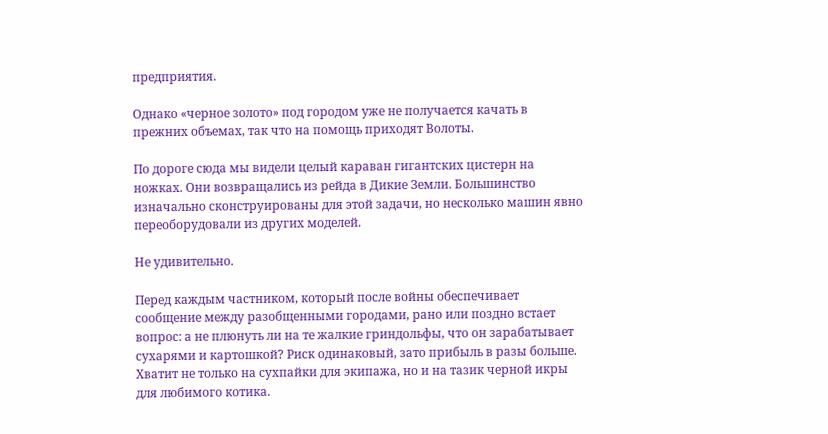предприятия.

Однако «черное золото» под городом уже не получается качать в прежних объемах, так что на помощь приходят Волоты.

По дороге сюда мы видели целый караван гигантских цистерн на ножках. Они возвращались из рейда в Дикие Земли. Большинство изначально сконструированы для этой задачи, но несколько машин явно переоборудовали из других моделей.

Не удивительно.

Перед каждым частником, который после войны обеспечивает сообщение между разобщенными городами, рано или поздно встает вопрос: а не плюнуть ли на те жалкие гриндольфы, что он зарабатывает сухарями и картошкой? Риск одинаковый, зато прибыль в разы больше. Хватит не только на сухпайки для экипажа, но и на тазик черной икры для любимого котика.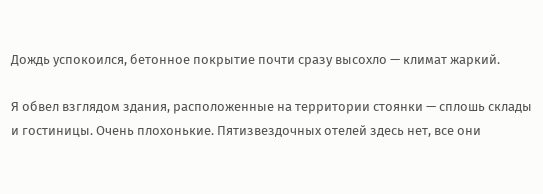Дождь успокоился, бетонное покрытие почти сразу высохло — климат жаркий.

Я обвел взглядом здания, расположенные на территории стоянки — сплошь склады и гостиницы. Очень плохонькие. Пятизвездочных отелей здесь нет, все они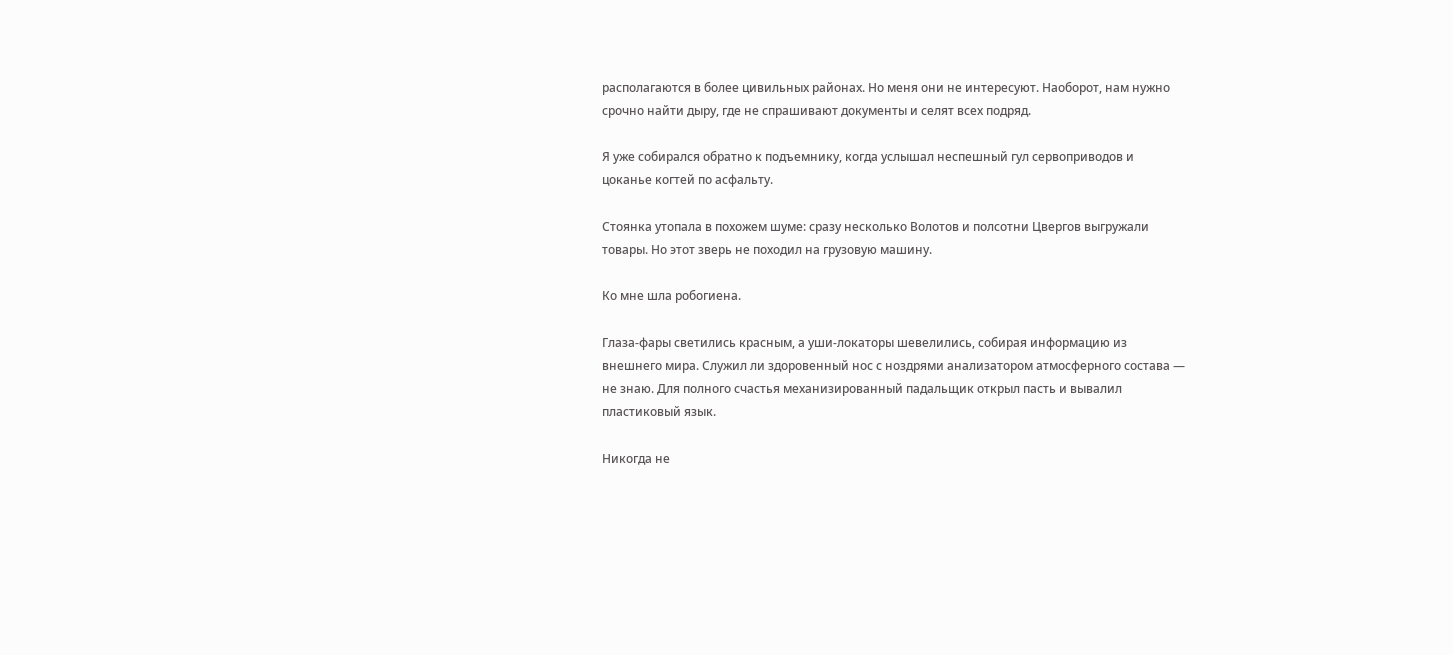располагаются в более цивильных районах. Но меня они не интересуют. Наоборот, нам нужно срочно найти дыру, где не спрашивают документы и селят всех подряд.

Я уже собирался обратно к подъемнику, когда услышал неспешный гул сервоприводов и цоканье когтей по асфальту.

Стоянка утопала в похожем шуме: сразу несколько Волотов и полсотни Цвергов выгружали товары. Но этот зверь не походил на грузовую машину.

Ко мне шла робогиена.

Глаза-фары светились красным, а уши-локаторы шевелились, собирая информацию из внешнего мира. Служил ли здоровенный нос с ноздрями анализатором атмосферного состава — не знаю. Для полного счастья механизированный падальщик открыл пасть и вывалил пластиковый язык.

Никогда не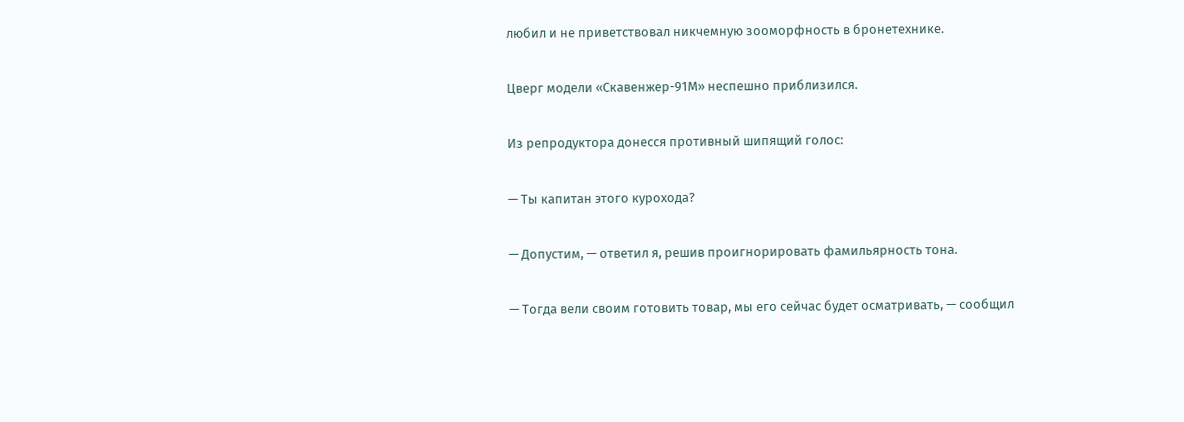любил и не приветствовал никчемную зооморфность в бронетехнике.

Цверг модели «Скавенжер-91М» неспешно приблизился.

Из репродуктора донесся противный шипящий голос:

— Ты капитан этого курохода?

— Допустим, — ответил я, решив проигнорировать фамильярность тона.

— Тогда вели своим готовить товар, мы его сейчас будет осматривать, — сообщил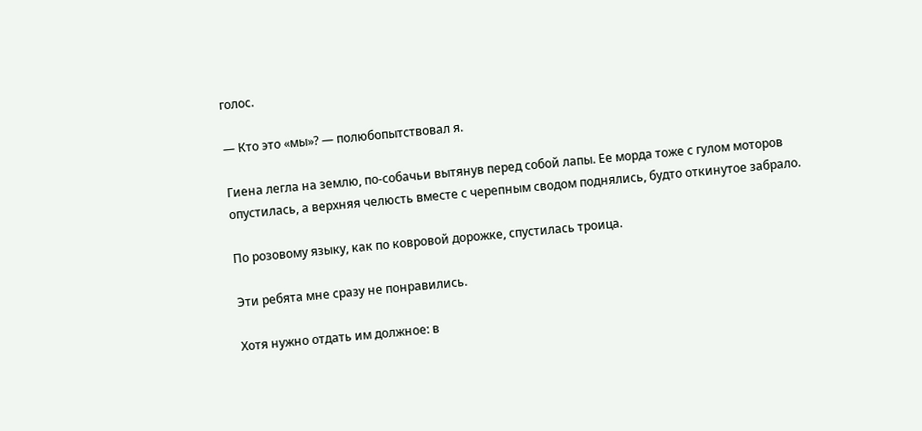голос.

— Кто это «мы»? — полюбопытствовал я.

Гиена легла на землю, по-собачьи вытянув перед собой лапы. Ее морда тоже с гулом моторов опустилась, а верхняя челюсть вместе с черепным сводом поднялись, будто откинутое забрало.

По розовому языку, как по ковровой дорожке, спустилась троица.

Эти ребята мне сразу не понравились.

Хотя нужно отдать им должное: в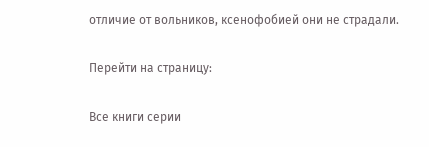отличие от вольников, ксенофобией они не страдали.

Перейти на страницу:

Все книги серии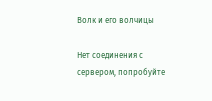Волк и его волчицы

Нет соединения с сервером, попробуйте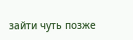зайти чуть позже